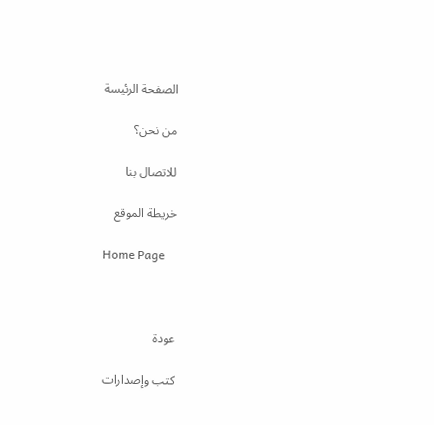الصفحة الرئيسة

من نحن؟

للاتصال بنا

خريطة الموقع

Home Page



عودة

كتب وإصدارات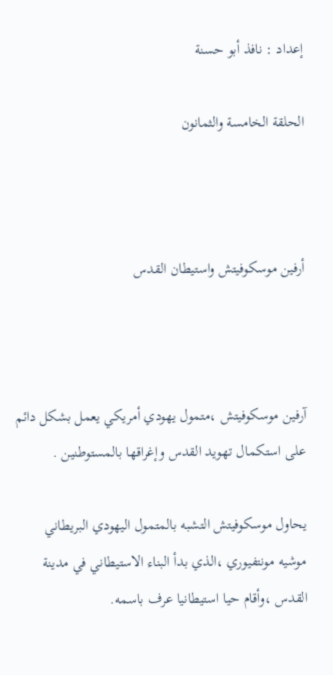إعداد : نافذ أبو حسنة

الحلقة الخامسة والثمانون



أرفين موسكوفيتش واستيطان القدس



آرفين موسكوفيتش ،متمول يهودي أمريكي يعمل بشكل دائم على استكمال تهويد القدس وإغراقها بالمستوطنين .

يحاول موسكوفيتش التشبه بالمتمول اليهودي البريطاني موشيه مونتفيوري ،الذي بدأ البناء الاستيطاني في مدينة القدس ،وأقام حيا استيطانيا عرف باسمه.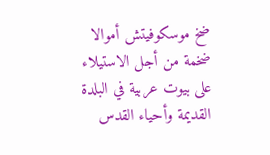ضخ موسكوفيتش أموالا ضخمة من أجل الاستيلاء على بيوت عربية في البلدة القديمة وأحياء القدس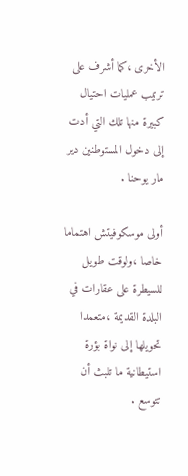الأخرى ،كما أشرف على ترتيب عمليات احتيال كبيرة منها تلك التي أدت إلى دخول المستوطنين دير مار يوحنا .

أولى موسكوفيتش اهتماما خاصا ،ولوقت طويل للسيطرة على عقارات في البلدة القديمة ،متعمدا تحويلها إلى نواة بؤرة استيطانية ما تلبث أن تتوسع .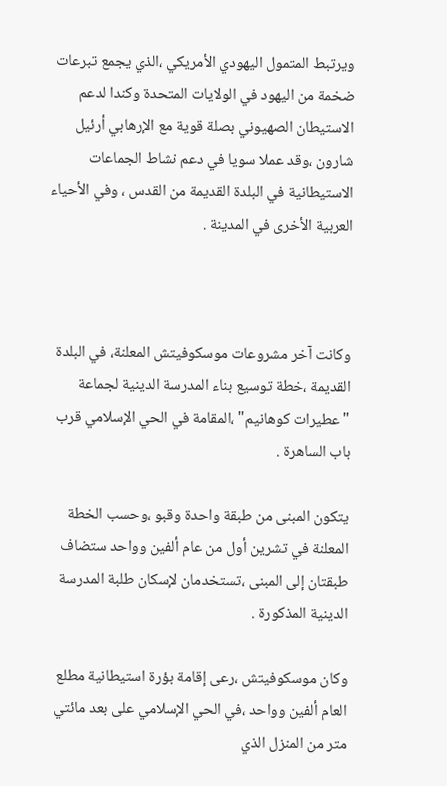ويرتبط المتمول اليهودي الأمريكي ،الذي يجمع تبرعات ضخمة من اليهود في الولايات المتحدة وكندا لدعم الاستيطان الصهيوني بصلة قوية مع الإرهابي أرئيل شارون ،وقد عملا سويا في دعم نشاط الجماعات الاستيطانية في البلدة القديمة من القدس ، وفي الأحياء العربية الأخرى في المدينة .



وكانت آخر مشروعات موسكوفيتش المعلنة، في البلدة القديمة ،خطة توسيع بناء المدرسة الدينية لجماعة "عطيرات كوهانيم" ،المقامة في الحي الإسلامي قرب باب الساهرة .

يتكون المبنى من طبقة واحدة وقبو ،وحسب الخطة المعلنة في تشرين أول من عام ألفين وواحد ستضاف طبقتان إلى المبنى ،تستخدمان لإسكان طلبة المدرسة الدينية المذكورة .

وكان موسكوفيتش ،رعى إقامة بؤرة استيطانية مطلع العام ألفين وواحد ،في الحي الإسلامي على بعد مائتي متر من المنزل الذي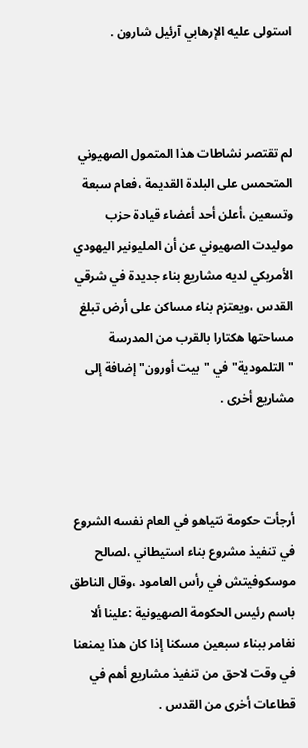استولى عليه الإرهابي آرئيل شارون .



لم تقتصر نشاطات هذا المتمول الصهيوني المتحمس على البلدة القديمة ،فعام سبعة وتسعين ،أعلن أحد أعضاء قيادة حزب موليدت الصهيوني عن أن المليونير اليهودي الأمريكي لديه مشاريع بناء جديدة في شرقي القدس ،ويعتزم بناء مساكن على أرض تبلغ مساحتها هكتارا بالقرب من المدرسة "التلمودية" في "بيت أورون" إضافة إلى مشاريع أخرى .



أرجأت حكومة نتياهو في العام نفسه الشروع في تنفيذ مشروع بناء استيطاني ،لصالح موسكوفيتش في رأس العامود ،وقال الناطق باسم رئيس الحكومة الصهيونية :علينا ألا نغامر ببناء سبعين مسكنا إذا كان هذا يمنعنا في وقت لاحق من تنفيذ مشاريع أهم في قطاعات أخرى من القدس .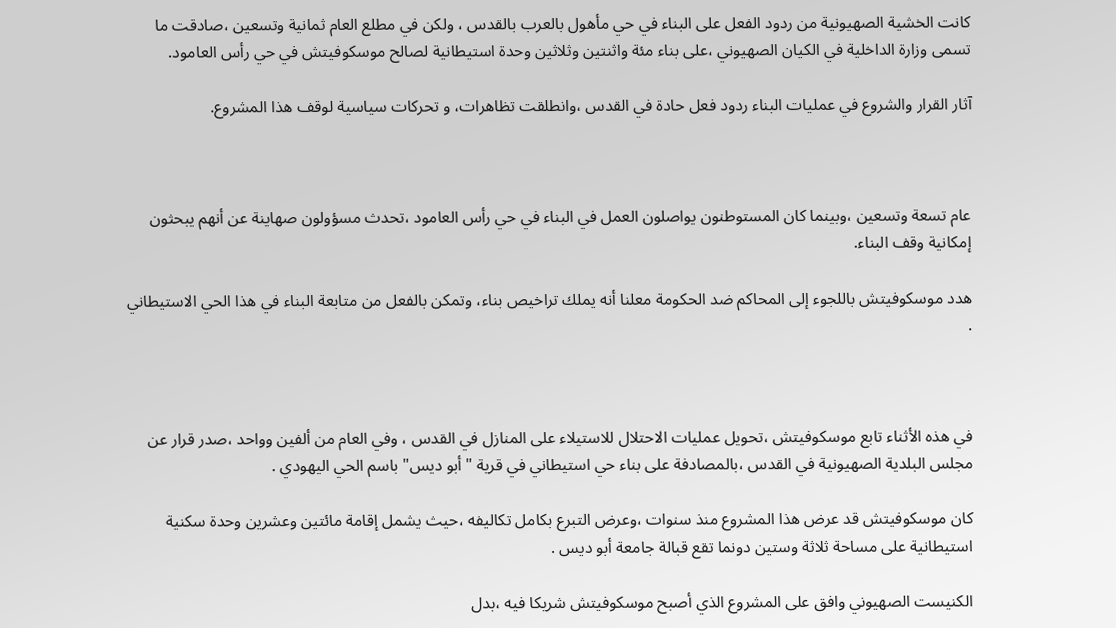كانت الخشية الصهيونية من ردود الفعل على البناء في حي مأهول بالعرب بالقدس ، ولكن في مطلع العام ثمانية وتسعين ،صادقت ما تسمى وزارة الداخلية في الكيان الصهيوني ،على بناء مئة واثنتين وثلاثين وحدة استيطانية لصالح موسكوفيتش في حي رأس العامود.

آثار القرار والشروع في عمليات البناء ردود فعل حادة في القدس ،وانطلقت تظاهرات، و تحركات سياسية لوقف هذا المشروع.



عام تسعة وتسعين ،وبينما كان المستوطنون يواصلون العمل في البناء في حي رأس العامود ،تحدث مسؤولون صهاينة عن أنهم يبحثون إمكانية وقف البناء.

هدد موسكوفيتش باللجوء إلى المحاكم ضد الحكومة معلنا أنه يملك تراخيص بناء، وتمكن بالفعل من متابعة البناء في هذا الحي الاستيطاني .



في هذه الأثناء تابع موسكوفيتش ،تحويل عمليات الاحتلال للاستيلاء على المنازل في القدس ، وفي العام من ألفين وواحد ،صدر قرار عن مجلس البلدية الصهيونية في القدس ،بالمصادفة على بناء حي استيطاني في قرية "أبو ديس" باسم الحي اليهودي .

كان موسكوفيتش قد عرض هذا المشروع منذ سنوات ،وعرض التبرع بكامل تكاليفه ،حيث يشمل إقامة مائتين وعشرين وحدة سكنية استيطانية على مساحة ثلاثة وستين دونما تقع قبالة جامعة أبو ديس .

الكنيست الصهيوني وافق على المشروع الذي أصبح موسكوفيتش شريكا فيه ،بدل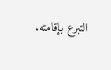التبرع بإقامته.